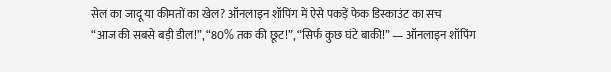सेल का जादू या कीमतों का खेल? ऑनलाइन शॉपिंग में ऐसे पकड़ें फेक डिस्काउंट का सच
“आज की सबसे बड़ी डील!”, “80% तक की छूट!”, “सिर्फ कुछ घंटे बाकी!” — ऑनलाइन शॉपिंग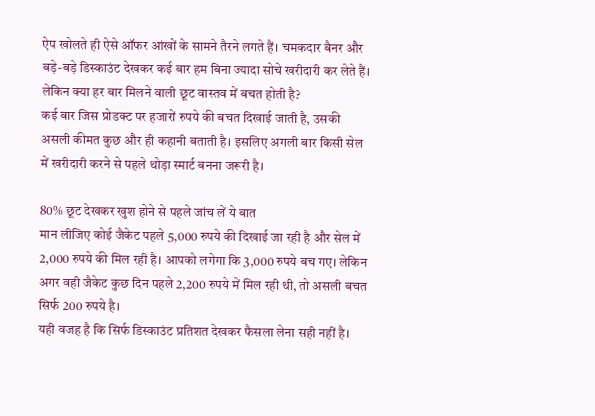ऐप खोलते ही ऐसे ऑफर आंखों के सामने तैरने लगते हैं। चमकदार बैनर और बड़े-बड़े डिस्काउंट देखकर कई बार हम बिना ज्यादा सोचे खरीदारी कर लेते हैं। लेकिन क्या हर बार मिलने वाली छूट वास्तव में बचत होती है?
कई बार जिस प्रोडक्ट पर हजारों रुपये की बचत दिखाई जाती है, उसकी असली कीमत कुछ और ही कहानी बताती है। इसलिए अगली बार किसी सेल में खरीदारी करने से पहले थोड़ा स्मार्ट बनना जरूरी है।

80% छूट देखकर खुश होने से पहले जांच लें ये बात
मान लीजिए कोई जैकेट पहले 5,000 रुपये की दिखाई जा रही है और सेल में 2,000 रुपये की मिल रही है। आपको लगेगा कि 3,000 रुपये बच गए। लेकिन अगर वही जैकेट कुछ दिन पहले 2,200 रुपये में मिल रही थी, तो असली बचत सिर्फ 200 रुपये है।
यही वजह है कि सिर्फ डिस्काउंट प्रतिशत देखकर फैसला लेना सही नहीं है।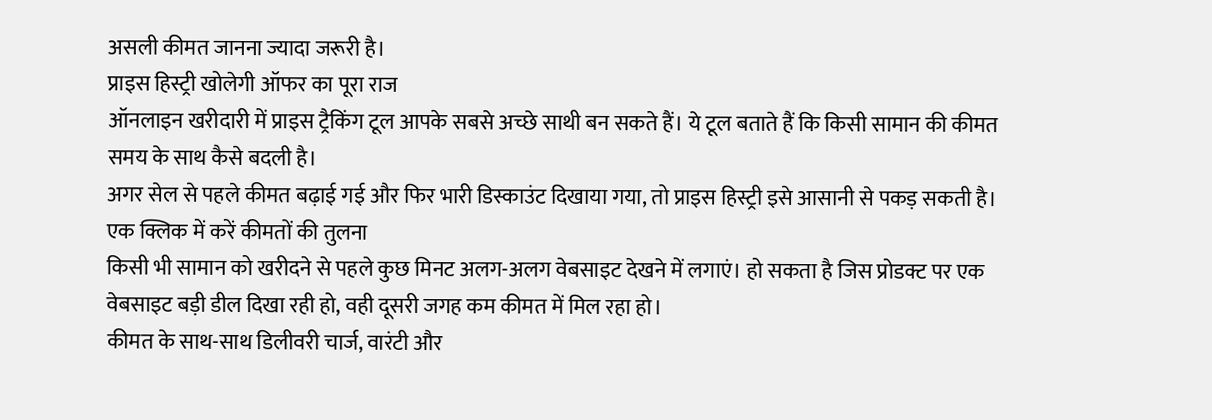असली कीमत जानना ज्यादा जरूरी है।
प्राइस हिस्ट्री खोलेगी ऑफर का पूरा राज
ऑनलाइन खरीदारी में प्राइस ट्रैकिंग टूल आपके सबसे अच्छे साथी बन सकते हैं। ये टूल बताते हैं कि किसी सामान की कीमत समय के साथ कैसे बदली है।
अगर सेल से पहले कीमत बढ़ाई गई और फिर भारी डिस्काउंट दिखाया गया, तो प्राइस हिस्ट्री इसे आसानी से पकड़ सकती है।
एक क्लिक में करें कीमतों की तुलना
किसी भी सामान को खरीदने से पहले कुछ मिनट अलग-अलग वेबसाइट देखने में लगाएं। हो सकता है जिस प्रोडक्ट पर एक वेबसाइट बड़ी डील दिखा रही हो, वही दूसरी जगह कम कीमत में मिल रहा हो।
कीमत के साथ-साथ डिलीवरी चार्ज, वारंटी और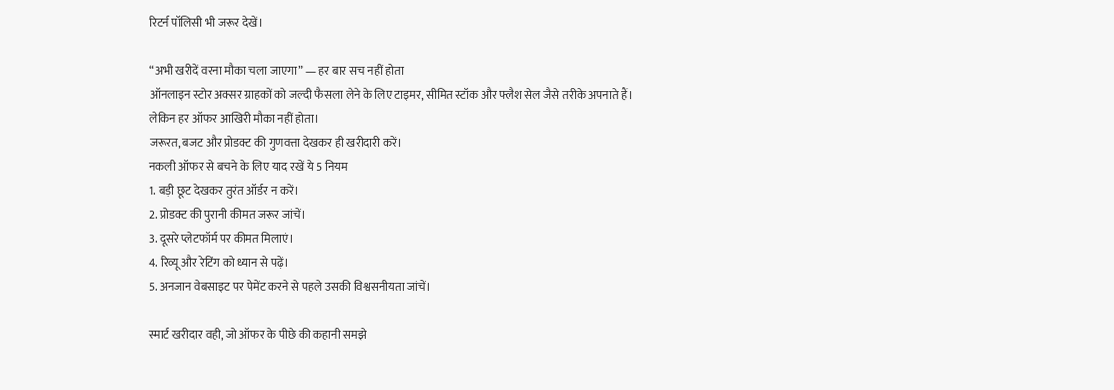रिटर्न पॉलिसी भी जरूर देखें।

“अभी खरीदें वरना मौका चला जाएगा” — हर बार सच नहीं होता
ऑनलाइन स्टोर अक्सर ग्राहकों को जल्दी फैसला लेने के लिए टाइमर, सीमित स्टॉक और फ्लैश सेल जैसे तरीके अपनाते हैं। लेकिन हर ऑफर आखिरी मौका नहीं होता।
जरूरत, बजट और प्रोडक्ट की गुणवत्ता देखकर ही खरीदारी करें।
नकली ऑफर से बचने के लिए याद रखें ये 5 नियम
1. बड़ी छूट देखकर तुरंत ऑर्डर न करें।
2. प्रोडक्ट की पुरानी कीमत जरूर जांचें।
3. दूसरे प्लेटफॉर्म पर कीमत मिलाएं।
4. रिव्यू और रेटिंग को ध्यान से पढ़ें।
5. अनजान वेबसाइट पर पेमेंट करने से पहले उसकी विश्वसनीयता जांचें।

स्मार्ट खरीदार वही, जो ऑफर के पीछे की कहानी समझे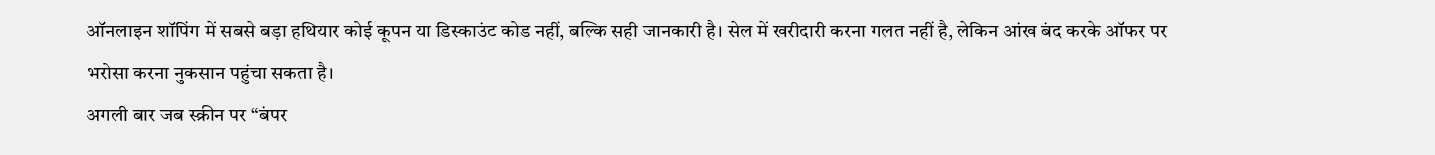ऑनलाइन शॉपिंग में सबसे बड़ा हथियार कोई कूपन या डिस्काउंट कोड नहीं, बल्कि सही जानकारी है। सेल में खरीदारी करना गलत नहीं है, लेकिन आंख बंद करके ऑफर पर भरोसा करना नुकसान पहुंचा सकता है।
अगली बार जब स्क्रीन पर “बंपर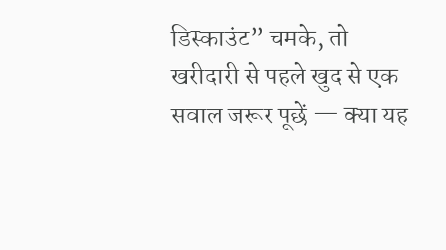डिस्काउंट” चमके, तो खरीदारी से पहले खुद से एक सवाल जरूर पूछें — क्या यह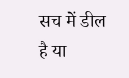सच में डील है या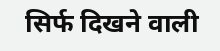सिर्फ दिखने वाली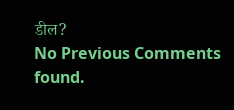डील?
No Previous Comments found.